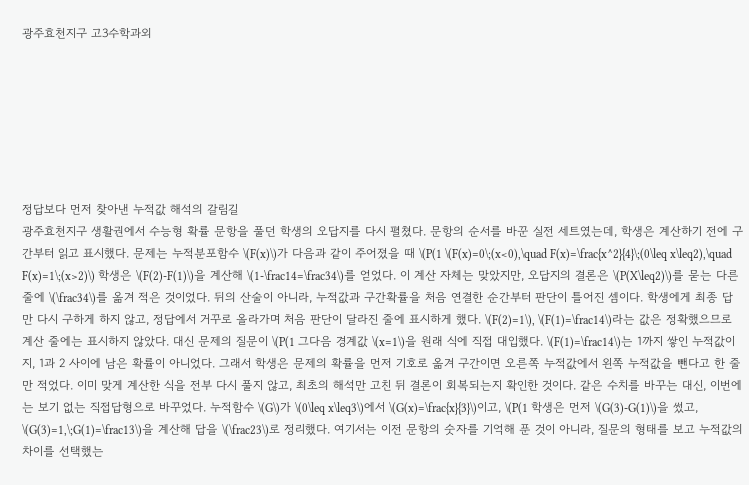광주효천지구 고3수학과외







정답보다 먼저 찾아낸 누적값 해석의 갈림길
광주효천지구 생활권에서 수능형 확률 문항을 풀던 학생의 오답지를 다시 펼쳤다. 문항의 순서를 바꾼 실전 세트였는데, 학생은 계산하기 전에 구간부터 읽고 표시했다. 문제는 누적분포함수 \(F(x)\)가 다음과 같이 주어졌을 때 \(P(1 \(F(x)=0\;(x<0),\quad F(x)=\frac{x^2}{4}\;(0\leq x\leq2),\quad F(x)=1\;(x>2)\) 학생은 \(F(2)-F(1)\)을 계산해 \(1-\frac14=\frac34\)를 얻었다. 이 계산 자체는 맞았지만, 오답지의 결론은 \(P(X\leq2)\)를 묻는 다른 줄에 \(\frac34\)를 옮겨 적은 것이었다. 뒤의 산술이 아니라, 누적값과 구간확률을 처음 연결한 순간부터 판단이 틀어진 셈이다. 학생에게 최종 답만 다시 구하게 하지 않고, 정답에서 거꾸로 올라가며 처음 판단이 달라진 줄에 표시하게 했다. \(F(2)=1\), \(F(1)=\frac14\)라는 값은 정확했으므로 계산 줄에는 표시하지 않았다. 대신 문제의 질문이 \(P(1 그다음 경계값 \(x=1\)을 원래 식에 직접 대입했다. \(F(1)=\frac14\)는 1까지 쌓인 누적값이지, 1과 2 사이에 남은 확률이 아니었다. 그래서 학생은 문제의 확률을 먼저 기호로 옮겨 구간이면 오른쪽 누적값에서 왼쪽 누적값을 뺀다고 한 줄만 적었다. 이미 맞게 계산한 식을 전부 다시 풀지 않고, 최초의 해석만 고친 뒤 결론이 회복되는지 확인한 것이다. 같은 수치를 바꾸는 대신, 이번에는 보기 없는 직접답형으로 바꾸었다. 누적함수 \(G\)가 \(0\leq x\leq3\)에서 \(G(x)=\frac{x}{3}\)이고, \(P(1 학생은 먼저 \(G(3)-G(1)\)을 썼고, \(G(3)=1,\;G(1)=\frac13\)을 계산해 답을 \(\frac23\)로 정리했다. 여기서는 이전 문항의 숫자를 기억해 푼 것이 아니라, 질문의 형태를 보고 누적값의 차이를 선택했는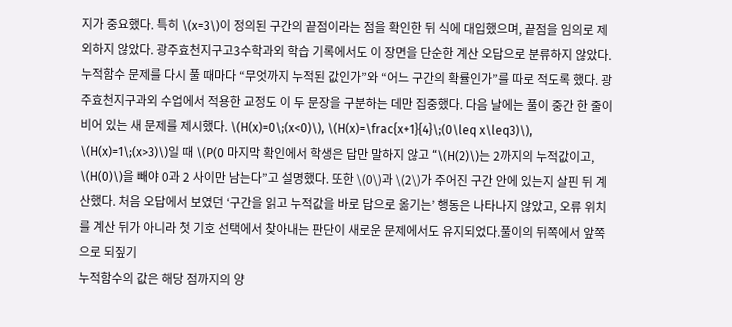지가 중요했다. 특히 \(x=3\)이 정의된 구간의 끝점이라는 점을 확인한 뒤 식에 대입했으며, 끝점을 임의로 제외하지 않았다. 광주효천지구고3수학과외 학습 기록에서도 이 장면을 단순한 계산 오답으로 분류하지 않았다. 누적함수 문제를 다시 풀 때마다 “무엇까지 누적된 값인가”와 “어느 구간의 확률인가”를 따로 적도록 했다. 광주효천지구과외 수업에서 적용한 교정도 이 두 문장을 구분하는 데만 집중했다. 다음 날에는 풀이 중간 한 줄이 비어 있는 새 문제를 제시했다. \(H(x)=0\;(x<0)\), \(H(x)=\frac{x+1}{4}\;(0\leq x\leq3)\), \(H(x)=1\;(x>3)\)일 때 \(P(0 마지막 확인에서 학생은 답만 말하지 않고 “\(H(2)\)는 2까지의 누적값이고, \(H(0)\)을 빼야 0과 2 사이만 남는다”고 설명했다. 또한 \(0\)과 \(2\)가 주어진 구간 안에 있는지 살핀 뒤 계산했다. 처음 오답에서 보였던 ‘구간을 읽고 누적값을 바로 답으로 옮기는’ 행동은 나타나지 않았고, 오류 위치를 계산 뒤가 아니라 첫 기호 선택에서 찾아내는 판단이 새로운 문제에서도 유지되었다.풀이의 뒤쪽에서 앞쪽으로 되짚기
누적함수의 값은 해당 점까지의 양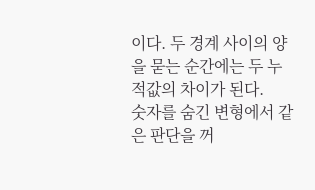이다. 두 경계 사이의 양을 묻는 순간에는 두 누적값의 차이가 된다.
숫자를 숨긴 변형에서 같은 판단을 꺼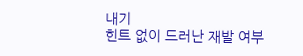내기
힌트 없이 드러난 재발 여부